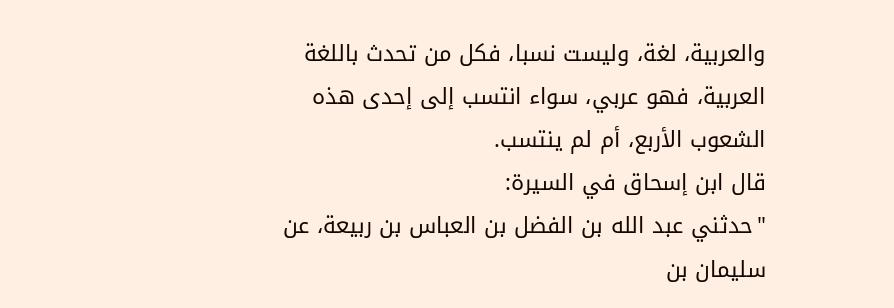والعربية، لغة، وليست نسبا، فكل من تحدث باللغة العربية، فهو عربي، سواء انتسب إلى إحدى هذه الشعوب الأربع، أم لم ينتسب.
قال ابن إسحاق في السيرة:
"حدثني عبد الله بن الفضل بن العباس بن ربيعة، عن سليمان بن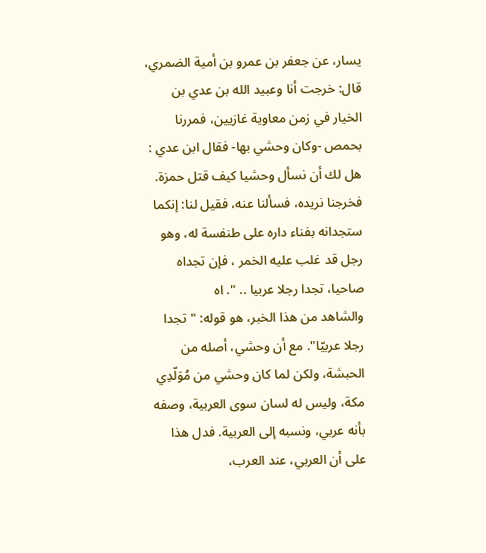يسار، عن جعفر بن عمرو بن أمية الضمري، قال: خرجت أنا وعبيد الله بن عدي بن الخيار في زمن معاوية غازيين، فمررنا بحمص -وكان وحشي بها- فقال ابن عدي : هل لك أن نسأل وحشيا كيف قتل حمزة. فخرجنا نريده، فسألنا عنه، فقيل لنا: إنكما ستجدانه بفناء داره على طنفسة له، وهو رجل قد غلب عليه الخمر ، فإن تجداه صاحيا، تجدا رجلا عربيا .. ". اه
والشاهد من هذا الخبر، هو قوله: "تجدا رجلا عربيّا". مع أن وحشي، أصله من الحبشة، ولكن لما كان وحشي من مُوَلّدِي مكة، وليس له لسان سوى العربية، وصفه بأنه عربي، ونسبه إلى العربية. فدل هذا على أن العربي، عند العرب،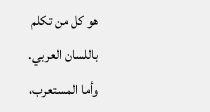هو كل من تكلم باللسان العربي.
وأما المستعرب،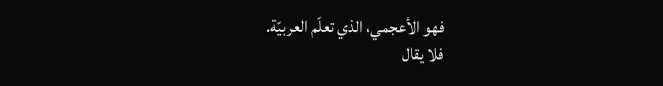فهو الأعجمي، الذي تعلّم العربيّة.
فلا يقال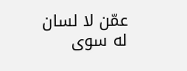عمّن لا لسان له سوى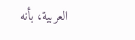العربية، بأنه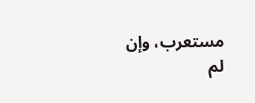مستعرب، وإن لم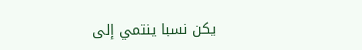يكن نسبا ينتمي إلى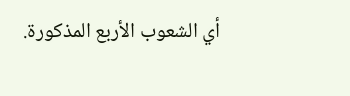أي الشعوب الأربع المذكورة.